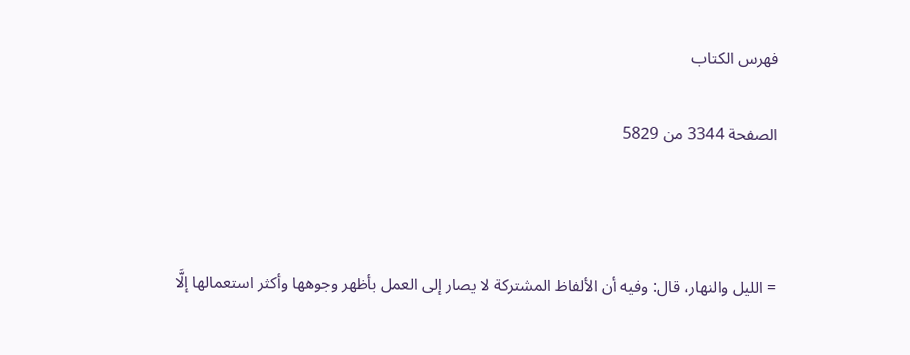فهرس الكتاب

الصفحة 3344 من 5829



= الليل والنهار، قال: وفيه أن الألفاظ المشتركة لا يصار إلى العمل بأظهر وجوهها وأكثر استعمالها إلَّا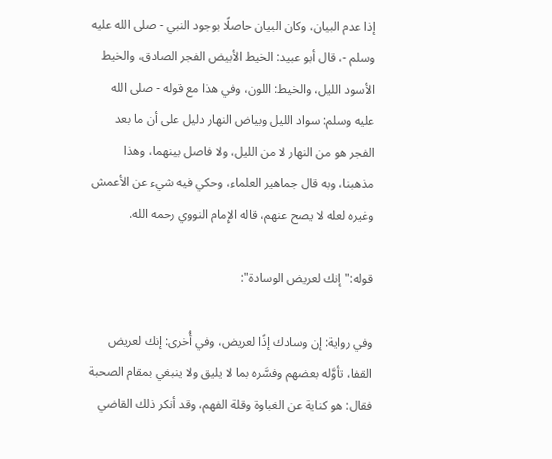إذا عدم البيان، وكان البيان حاصلًا بوجود النبي - صلى الله عليه وسلم -، قال أبو عبيد: الخيط الأبيض الفجر الصادق، والخيط الأسود الليل، والخيط: اللون، وفي هذا مع قوله - صلى الله عليه وسلم: سواد الليل وبياض النهار دليل على أن ما بعد الفجر هو من النهار لا من الليل، ولا فاصل بينهما، وهذا مذهبنا، وبه قال جماهير العلماء، وحكي فيه شيء عن الأعمش وغيره لعله لا يصح عنهم، قاله الإِمام النووي رحمه الله.

قوله:"إنك لعريض الوسادة":

وفي رواية: إن وسادك إذًا لعريض، وفي أُخرى: إنك لعريض القفا، تأوَّله بعضهم وفسَّره بما لا يليق ولا ينبغي بمقام الصحبة فقال: هو كناية عن الغباوة وقلة الفهم، وقد أنكر ذلك القاضي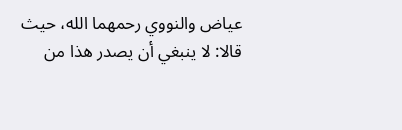عياض والنووي رحمهما الله، حيث قالا: لا ينبغي أن يصدر هذا من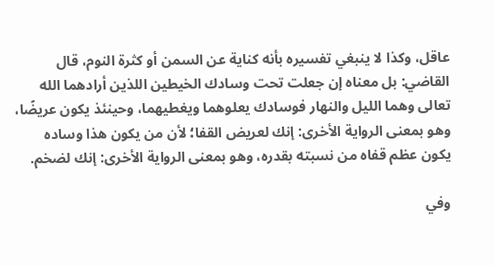عاقل، وكذا لا ينبغي تفسيره بأنه كناية عن السمن أو كثرة النوم، قال القاضي: بل معناه إن جعلت تحت وسادك الخيطين اللذين أرادهما الله تعالى وهما الليل والنهار فوسادك يعلوهما ويغطيهما، وحينئذ يكون عريضًا، وهو بمعنى الرواية الأخرى: إنك لعريض القفا؛ لأن من يكون هذا وساده يكون عظم قفاه من نسبته بقدره، وهو بمعنى الرواية الأخرى: إنك لضخم.

وفي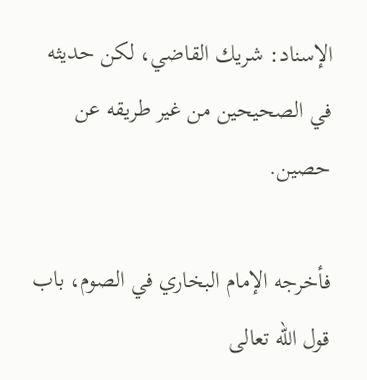الإسناد: شريك القاضي، لكن حديثه في الصحيحين من غير طريقه عن حصين.

فأخرجه الإمام البخاري في الصوم، باب قول الله تعالى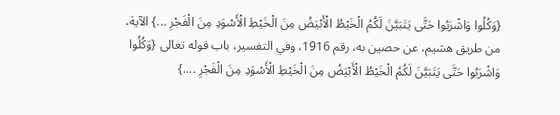{وَكُلُوا وَاشْرَبُوا حَتَّى يَتَبَيَّنَ لَكُمُ الْخَيْطُ الْأَبْيَضُ مِنَ الْخَيْطِ الْأَسْوَدِ مِنَ الْفَجْرِ ...} الآية، من طريق هشيم، عن حصين به، رقم 1916، وفي التفسير، باب قوله تعالى {وَكُلُوا وَاشْرَبُوا حَتَّى يَتَبَيَّنَ لَكُمُ الْخَيْطُ الْأَبْيَضُ مِنَ الْخَيْطِ الْأَسْوَدِ مِنَ الْفَجْرِ ....}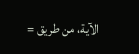الآية، من طريق =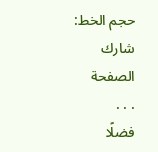حجم الخط:
شارك الصفحة
. . .
فضلًا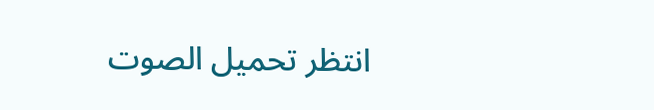انتظر تحميل الصوت